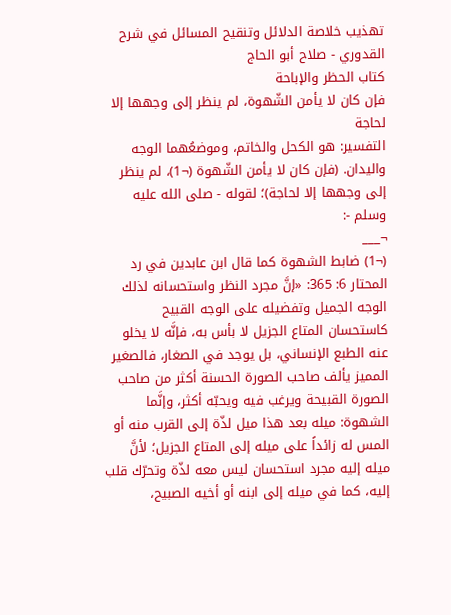تهذيب خلاصة الدلائل وتنقيح المسائل في شرح القدوري - صلاح أبو الحاج
كتاب الحظر والإباحة
فإن كان لا يأمن الشّهوة، لم ينظر إلى وجهها إلا لحاجة
التفسير: هو الكحل والخاتم، وموضعُهما الوجه واليدان. (فإن كان لا يأمن الشّهوة (¬1)، لم ينظر إلى وجهها إلا لحاجة)؛ لقوله - صلى الله عليه وسلم -:
¬___
(¬1) ضابط الشهوة كما قال ابن عابدين في رد المحتار 6: 365: «إنَّ مجرد النظر واستحسانه لذلك الوجه الجميل وتفضيله على الوجه القبيح كاستحسان المتاع الجزيل لا بأس به، فإنَّه لا يخلو عنه الطبع الإنساني، بل يوجد في الصغار، فالصغير المميز يألف صاحب الصورة الحسنة أكثر من صاحب الصورة القبيحة ويرغب فيه ويحبّه أكثر، وإنَّما الشهوة: ميله بعد هذا ميل لذّة إلى القرب منه أو المس له زائداً على ميله إلى المتاع الجزيل؛ لأنَّ ميله إليه مجرد استحسان ليس معه لذّة وتحرّك قلب إليه، كما في ميله إلى ابنه أو أخيه الصبيح،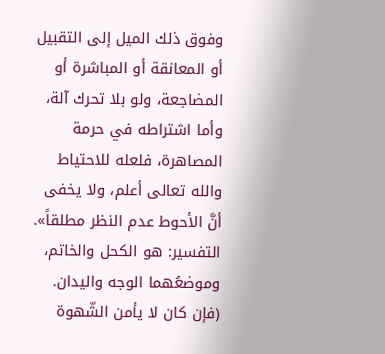وفوق ذلك الميل إلى التقبيل أو المعانقة أو المباشرة أو المضاجعة، ولو بلا تحرك آلة، وأما اشتراطه في حرمة المصاهرة، فلعله للاحتياط والله تعالى أعلم، ولا يخفى أنَّ الأحوط عدم النظر مطلقاً».
التفسير: هو الكحل والخاتم، وموضعُهما الوجه واليدان. (فإن كان لا يأمن الشّهوة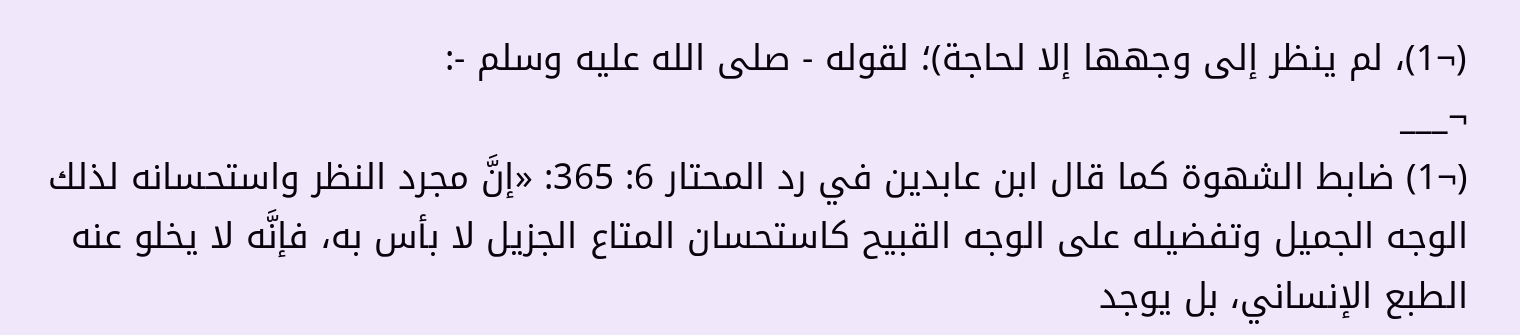(¬1)، لم ينظر إلى وجهها إلا لحاجة)؛ لقوله - صلى الله عليه وسلم -:
¬___
(¬1) ضابط الشهوة كما قال ابن عابدين في رد المحتار 6: 365: «إنَّ مجرد النظر واستحسانه لذلك الوجه الجميل وتفضيله على الوجه القبيح كاستحسان المتاع الجزيل لا بأس به، فإنَّه لا يخلو عنه الطبع الإنساني، بل يوجد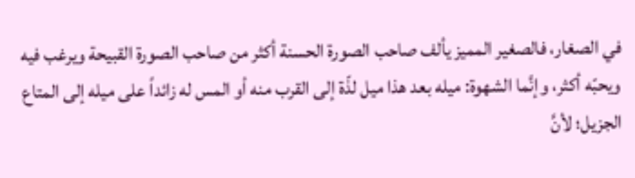في الصغار، فالصغير المميز يألف صاحب الصورة الحسنة أكثر من صاحب الصورة القبيحة ويرغب فيه ويحبّه أكثر، وإنَّما الشهوة: ميله بعد هذا ميل لذّة إلى القرب منه أو المس له زائداً على ميله إلى المتاع الجزيل؛ لأنَّ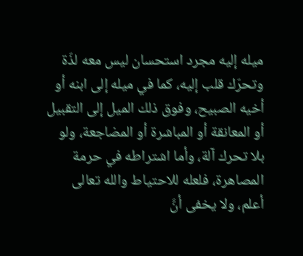ميله إليه مجرد استحسان ليس معه لذّة وتحرّك قلب إليه، كما في ميله إلى ابنه أو أخيه الصبيح، وفوق ذلك الميل إلى التقبيل أو المعانقة أو المباشرة أو المضاجعة، ولو بلا تحرك آلة، وأما اشتراطه في حرمة المصاهرة، فلعله للاحتياط والله تعالى أعلم، ولا يخفى أنَّ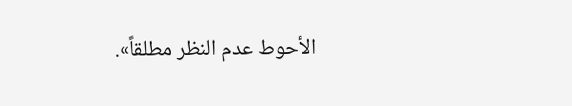الأحوط عدم النظر مطلقاً».